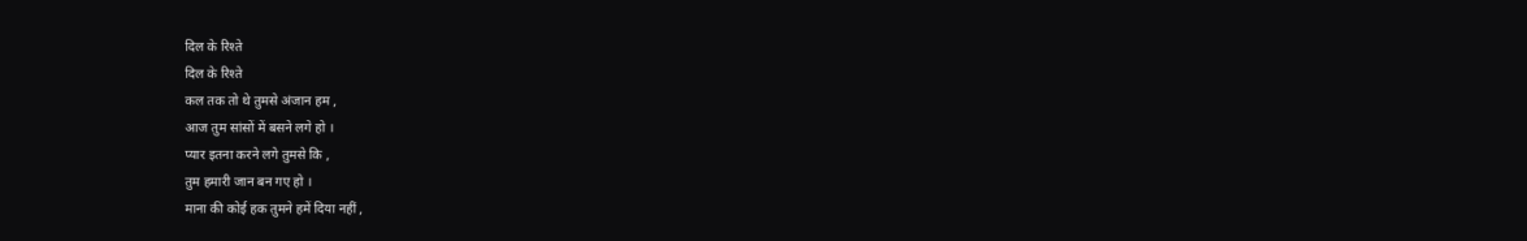दिल के रिश्ते
दिल के रिश्ते
कल तक तो थे तुमसे अंजान हम ,
आज तुम सांसों में बसने लगे हो ।
प्यार इतना करने लगे तुमसे कि ,
तुम हमारी जान बन गए हो ।
माना की कोई हक तुमने हमें दिया नहीं ,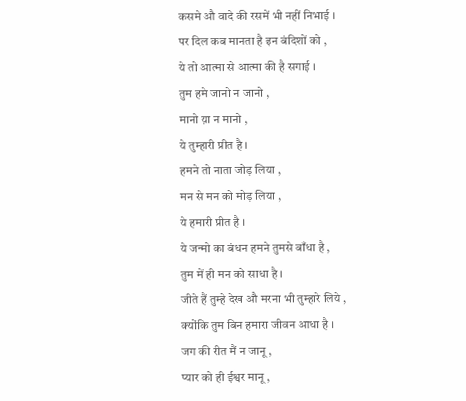कसमे औ वादे की रसमें भी नहीं निभाई ।
पर दिल कब मानता है इन बंदिशों को ,
ये तो आत्मा से आत्मा की है सगाई ।
तुम हमे जानो न जानो ,
मानो य़ा न मानो ,
ये तुम्हारी प्रीत है ।
हमने तो नाता जोड़ लिया ,
मन से मन को मोड़ लिया ,
ये हमारी प्रीत है ।
ये जन्मो का बंधन हमने तुमसे बाँधा है ,
तुम में ही मन को साधा है ।
जीते हैं तुम्हे देख औ मरना भी तुम्हारे लिये ,
क्योंकि तुम बिन हमारा जीवन आधा है ।
जग की रीत मैं न जानू ,
प्यार को ही ईश्वर मानू ,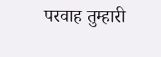परवाह तुम्हारी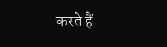करते हैं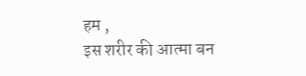हम ,
इस शरीर की आत्मा बन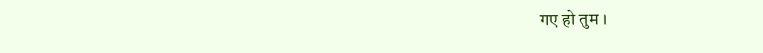गए हो तुम ।